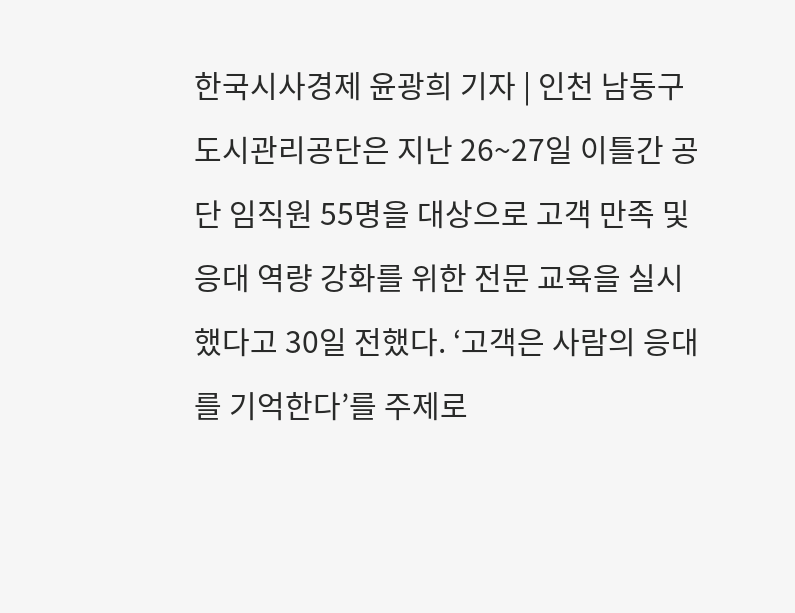한국시사경제 윤광희 기자 | 인천 남동구도시관리공단은 지난 26~27일 이틀간 공단 임직원 55명을 대상으로 고객 만족 및 응대 역량 강화를 위한 전문 교육을 실시했다고 30일 전했다. ‘고객은 사람의 응대를 기억한다’를 주제로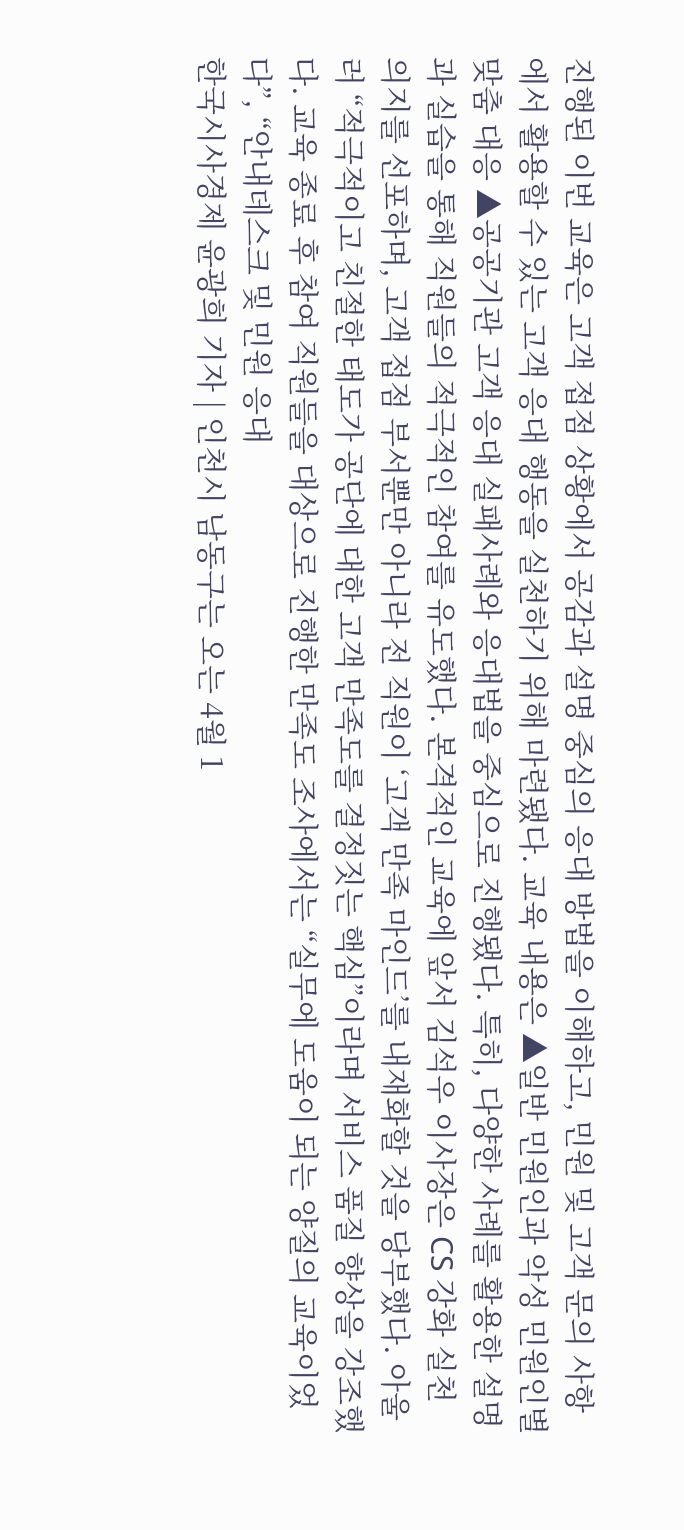진행된 이번 교육은 고객 접점 상황에서 공감과 설명 중심의 응대 방법을 이해하고, 민원 및 고객 문의 사항에서 활용할 수 있는 고객 응대 행동을 실천하기 위해 마련됐다. 교육 내용은 ▲일반 민원인과 악성 민원인별 맞춤 대응 ▲공공기관 고객 응대 실패사례와 응대법을 중심으로 진행됐다. 특히, 다양한 사례를 활용한 설명과 실습을 통해 직원들의 적극적인 참여를 유도했다. 본격적인 교육에 앞서 김석우 이사장은 CS 강화 실천 의지를 선포하며, 고객 접점 부서뿐만 아니라 전 직원이 ‘고객 만족 마인드’를 내재화할 것을 당부했다. 아울러 “적극적이고 친절한 태도가 공단에 대한 고객 만족도를 결정짓는 핵심”이라며 서비스 품질 향상을 강조했다. 교육 종료 후 참여 직원들을 대상으로 진행한 만족도 조사에서는 “실무에 도움이 되는 양질의 교육이었다”, “안내데스크 및 민원 응대
한국시사경제 윤광희 기자 | 인천시 남동구는 오는 4월 1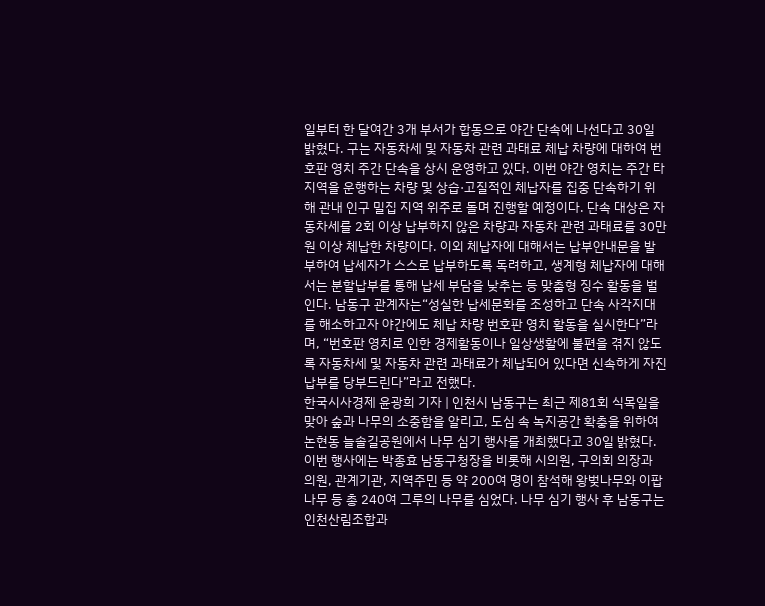일부터 한 달여간 3개 부서가 합동으로 야간 단속에 나선다고 30일 밝혔다. 구는 자동차세 및 자동차 관련 과태료 체납 차량에 대하여 번호판 영치 주간 단속을 상시 운영하고 있다. 이번 야간 영치는 주간 타 지역을 운행하는 차량 및 상습·고질적인 체납자를 집중 단속하기 위해 관내 인구 밀집 지역 위주로 돌며 진행할 예정이다. 단속 대상은 자동차세를 2회 이상 납부하지 않은 차량과 자동차 관련 과태료를 30만 원 이상 체납한 차량이다. 이외 체납자에 대해서는 납부안내문을 발부하여 납세자가 스스로 납부하도록 독려하고, 생계형 체납자에 대해서는 분할납부를 통해 납세 부담을 낮추는 등 맞춤형 징수 활동을 벌인다. 남동구 관계자는“성실한 납세문화를 조성하고 단속 사각지대를 해소하고자 야간에도 체납 차량 번호판 영치 활동을 실시한다”라며, “번호판 영치로 인한 경제활동이나 일상생활에 불편을 겪지 않도록 자동차세 및 자동차 관련 과태료가 체납되어 있다면 신속하게 자진 납부를 당부드린다”라고 전했다.
한국시사경제 윤광희 기자 | 인천시 남동구는 최근 제81회 식목일을 맞아 숲과 나무의 소중함을 알리고, 도심 속 녹지공간 확충을 위하여 논현동 늘솔길공원에서 나무 심기 행사를 개최했다고 30일 밝혔다. 이번 행사에는 박종효 남동구청장을 비롯해 시의원, 구의회 의장과 의원, 관계기관, 지역주민 등 약 200여 명이 참석해 왕벚나무와 이팝나무 등 총 240여 그루의 나무를 심었다. 나무 심기 행사 후 남동구는 인천산림조합과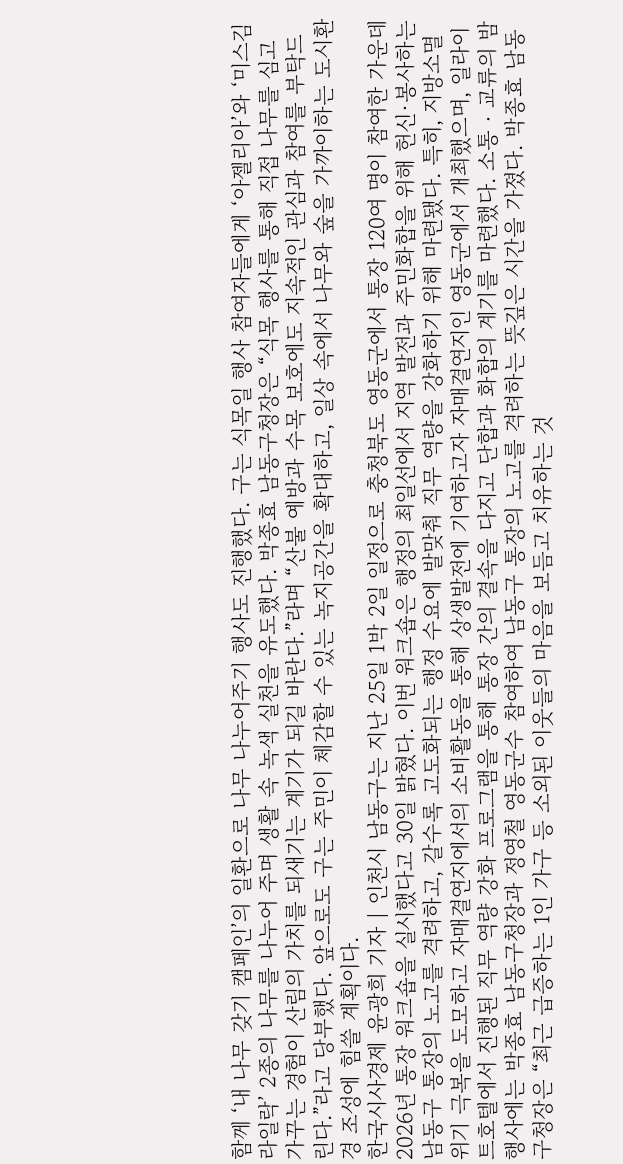함께 ‘내 나무 갖기 캠페인’의 일환으로 나무 나누어주기 행사도 진행했다. 구는 식목일 행사 참여자들에게 ‘아젤리아’와 ‘미스김라일락’ 2종의 나무를 나누어 주며 생활 속 녹색 실천을 유도했다. 박종효 남동구청장은 “식목 행사를 통해 직접 나무를 심고 가꾸는 경험이 산림의 가치를 되새기는 계기가 되길 바란다.”라며 “산불 예방과 수목 보호에도 지속적인 관심과 참여를 부탁드린다.”라고 당부했다. 앞으로도 구는 주민이 체감할 수 있는 녹지공간을 확대하고, 일상 속에서 나무와 숲을 가까이하는 도시환경 조성에 힘쓸 계획이다.
한국시사경제 윤광희 기자 | 인천시 남동구는 지난 25일 1박 2일 일정으로 충청북도 영동군에서 통장 120여 명이 참여한 가운데 2026년 통장 워크숍을 실시했다고 30일 밝혔다. 이번 워크숍은 행정의 최일선에서 지역 발전과 주민화합을 위해 헌신·봉사하는 남동구 통장의 노고를 격려하고, 갈수록 고도화되는 행정 수요에 발맞춰 직무 역량을 강화하기 위해 마련됐다. 특히, 지방소멸 위기 극복을 도모하고 자매결연지에서의 소비활동을 통해 상생발전에 기여하고자 자매결연지인 영동군에서 개최했으며, 일라이트호텔에서 진행된 직무 역량 강화 프로그램을 통해 통장 간의 결속을 다지고 단합과 화합의 계기를 마련했다. 소통‧교류의 밤 행사에는 박종효 남동구청장과 정영철 영동군수 참여하여 남동구 통장의 노고를 격려하는 뜻깊은 시간을 가졌다. 박종효 남동구청장은 “최근 급증하는 1인 가구 등 소외된 이웃들의 마음을 보듬고 치유하는 것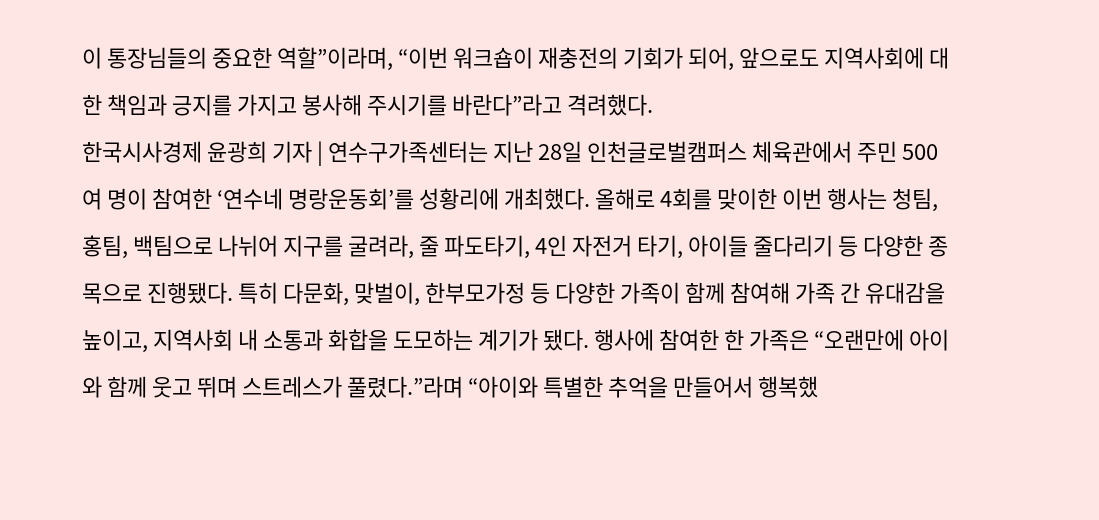이 통장님들의 중요한 역할”이라며, “이번 워크숍이 재충전의 기회가 되어, 앞으로도 지역사회에 대한 책임과 긍지를 가지고 봉사해 주시기를 바란다”라고 격려했다.
한국시사경제 윤광희 기자 | 연수구가족센터는 지난 28일 인천글로벌캠퍼스 체육관에서 주민 500여 명이 참여한 ‘연수네 명랑운동회’를 성황리에 개최했다. 올해로 4회를 맞이한 이번 행사는 청팀, 홍팀, 백팀으로 나뉘어 지구를 굴려라, 줄 파도타기, 4인 자전거 타기, 아이들 줄다리기 등 다양한 종목으로 진행됐다. 특히 다문화, 맞벌이, 한부모가정 등 다양한 가족이 함께 참여해 가족 간 유대감을 높이고, 지역사회 내 소통과 화합을 도모하는 계기가 됐다. 행사에 참여한 한 가족은 “오랜만에 아이와 함께 웃고 뛰며 스트레스가 풀렸다.”라며 “아이와 특별한 추억을 만들어서 행복했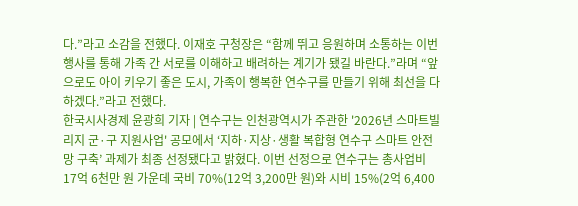다.”라고 소감을 전했다. 이재호 구청장은 “함께 뛰고 응원하며 소통하는 이번 행사를 통해 가족 간 서로를 이해하고 배려하는 계기가 됐길 바란다.”라며 “앞으로도 아이 키우기 좋은 도시, 가족이 행복한 연수구를 만들기 위해 최선을 다하겠다.”라고 전했다.
한국시사경제 윤광희 기자 | 연수구는 인천광역시가 주관한 '2026년 스마트빌리지 군·구 지원사업' 공모에서 ‘지하·지상·생활 복합형 연수구 스마트 안전망 구축’ 과제가 최종 선정됐다고 밝혔다. 이번 선정으로 연수구는 총사업비 17억 6천만 원 가운데 국비 70%(12억 3,200만 원)와 시비 15%(2억 6,400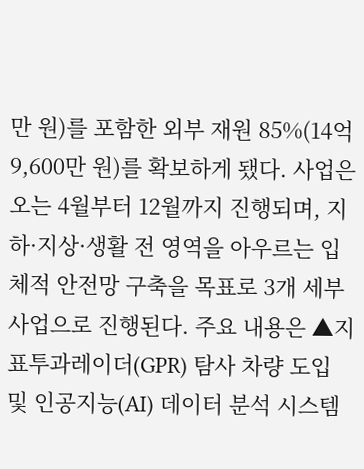만 원)를 포함한 외부 재원 85%(14억 9,600만 원)를 확보하게 됐다. 사업은 오는 4월부터 12월까지 진행되며, 지하·지상·생활 전 영역을 아우르는 입체적 안전망 구축을 목표로 3개 세부사업으로 진행된다. 주요 내용은 ▲지표투과레이더(GPR) 탐사 차량 도입 및 인공지능(AI) 데이터 분석 시스템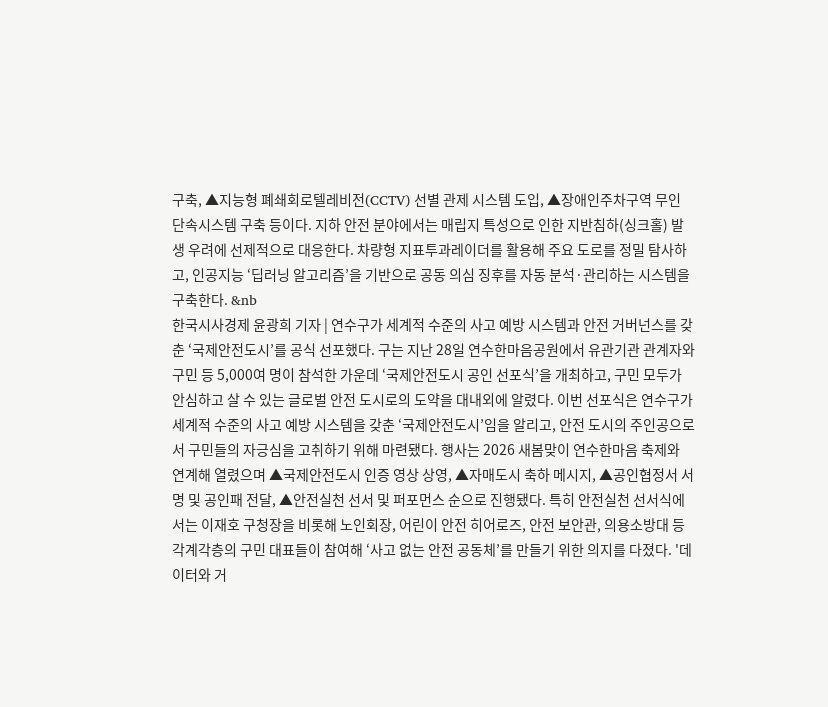구축, ▲지능형 폐쇄회로텔레비전(CCTV) 선별 관제 시스템 도입, ▲장애인주차구역 무인 단속시스템 구축 등이다. 지하 안전 분야에서는 매립지 특성으로 인한 지반침하(싱크홀) 발생 우려에 선제적으로 대응한다. 차량형 지표투과레이더를 활용해 주요 도로를 정밀 탐사하고, 인공지능 ‘딥러닝 알고리즘’을 기반으로 공동 의심 징후를 자동 분석·관리하는 시스템을 구축한다. &nb
한국시사경제 윤광희 기자 | 연수구가 세계적 수준의 사고 예방 시스템과 안전 거버넌스를 갖춘 ‘국제안전도시’를 공식 선포했다. 구는 지난 28일 연수한마음공원에서 유관기관 관계자와 구민 등 5,000여 명이 참석한 가운데 ‘국제안전도시 공인 선포식’을 개최하고, 구민 모두가 안심하고 살 수 있는 글로벌 안전 도시로의 도약을 대내외에 알렸다. 이번 선포식은 연수구가 세계적 수준의 사고 예방 시스템을 갖춘 ‘국제안전도시’임을 알리고, 안전 도시의 주인공으로서 구민들의 자긍심을 고취하기 위해 마련됐다. 행사는 2026 새봄맞이 연수한마음 축제와 연계해 열렸으며 ▲국제안전도시 인증 영상 상영, ▲자매도시 축하 메시지, ▲공인협정서 서명 및 공인패 전달, ▲안전실천 선서 및 퍼포먼스 순으로 진행됐다. 특히 안전실천 선서식에서는 이재호 구청장을 비롯해 노인회장, 어린이 안전 히어로즈, 안전 보안관, 의용소방대 등 각계각층의 구민 대표들이 참여해 ‘사고 없는 안전 공동체’를 만들기 위한 의지를 다졌다. '데이터와 거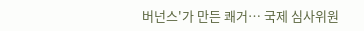버넌스'가 만든 쾌거… 국제 심사위원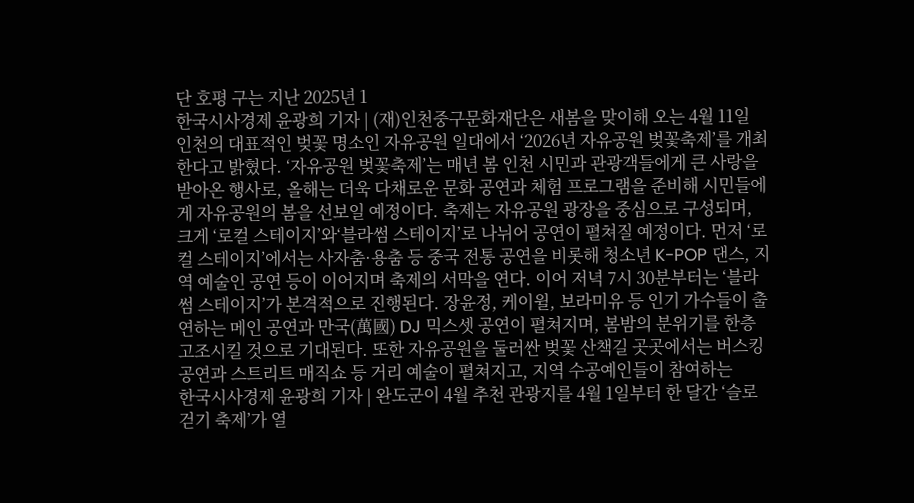단 호평 구는 지난 2025년 1
한국시사경제 윤광희 기자 | (재)인천중구문화재단은 새봄을 맞이해 오는 4월 11일 인천의 대표적인 벚꽃 명소인 자유공원 일대에서 ‘2026년 자유공원 벚꽃축제’를 개최한다고 밝혔다. ‘자유공원 벚꽃축제’는 매년 봄 인천 시민과 관광객들에게 큰 사랑을 받아온 행사로, 올해는 더욱 다채로운 문화 공연과 체험 프로그램을 준비해 시민들에게 자유공원의 봄을 선보일 예정이다. 축제는 자유공원 광장을 중심으로 구성되며, 크게 ‘로컬 스테이지’와‘블라썸 스테이지’로 나뉘어 공연이 펼쳐질 예정이다. 먼저 ‘로컬 스테이지’에서는 사자춤·용춤 등 중국 전통 공연을 비롯해 청소년 K-POP 댄스, 지역 예술인 공연 등이 이어지며 축제의 서막을 연다. 이어 저녁 7시 30분부터는 ‘블라썸 스테이지’가 본격적으로 진행된다. 장윤정, 케이윌, 보라미유 등 인기 가수들이 출연하는 메인 공연과 만국(萬國) DJ 믹스셋 공연이 펼쳐지며, 봄밤의 분위기를 한층 고조시킬 것으로 기대된다. 또한 자유공원을 둘러싼 벚꽃 산책길 곳곳에서는 버스킹 공연과 스트리트 매직쇼 등 거리 예술이 펼쳐지고, 지역 수공예인들이 참여하는
한국시사경제 윤광희 기자 | 완도군이 4월 추천 관광지를 4월 1일부터 한 달간 ‘슬로걷기 축제’가 열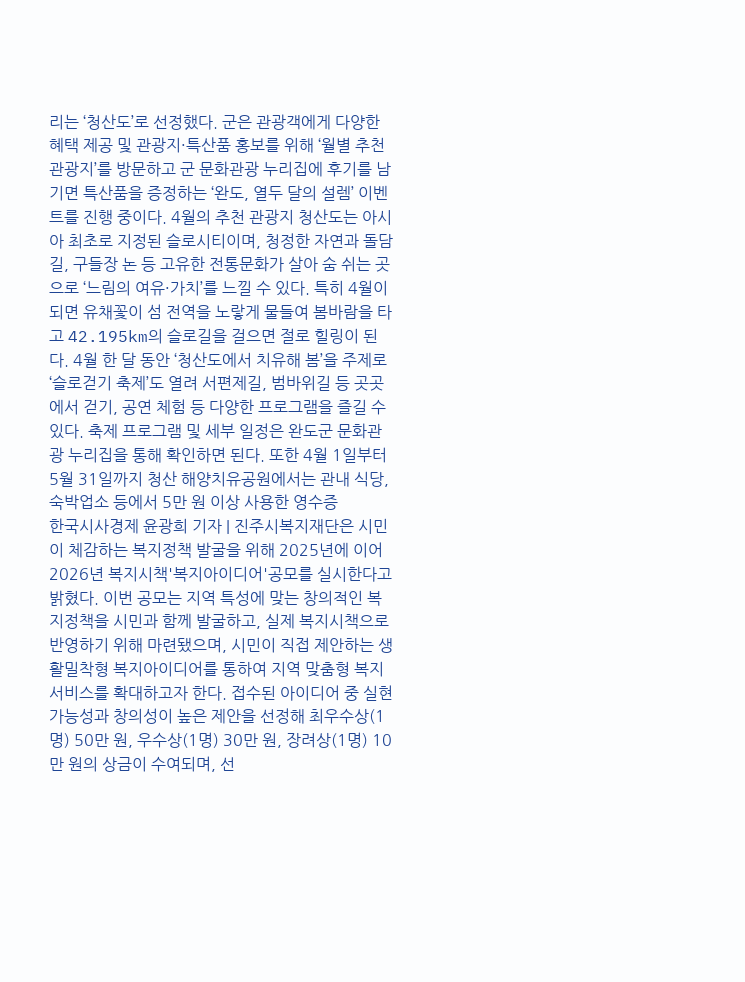리는 ‘청산도’로 선정했다. 군은 관광객에게 다양한 혜택 제공 및 관광지·특산품 홍보를 위해 ‘월별 추천 관광지’를 방문하고 군 문화관광 누리집에 후기를 남기면 특산품을 증정하는 ‘완도, 열두 달의 설렘’ 이벤트를 진행 중이다. 4월의 추천 관광지 청산도는 아시아 최초로 지정된 슬로시티이며, 청정한 자연과 돌담길, 구들장 논 등 고유한 전통문화가 살아 숨 쉬는 곳으로 ‘느림의 여유·가치’를 느낄 수 있다. 특히 4월이 되면 유채꽃이 섬 전역을 노랗게 물들여 봄바람을 타고 42.195km의 슬로길을 걸으면 절로 힐링이 된다. 4월 한 달 동안 ‘청산도에서 치유해 봄’을 주제로 ‘슬로걷기 축제’도 열려 서편제길, 범바위길 등 곳곳에서 걷기, 공연 체험 등 다양한 프로그램을 즐길 수 있다. 축제 프로그램 및 세부 일정은 완도군 문화관광 누리집을 통해 확인하면 된다. 또한 4월 1일부터 5월 31일까지 청산 해양치유공원에서는 관내 식당, 숙박업소 등에서 5만 원 이상 사용한 영수증
한국시사경제 윤광희 기자 | 진주시복지재단은 시민이 체감하는 복지정책 발굴을 위해 2025년에 이어 2026년 복지시책'복지아이디어'공모를 실시한다고 밝혔다. 이번 공모는 지역 특성에 맞는 창의적인 복지정책을 시민과 함께 발굴하고, 실제 복지시책으로 반영하기 위해 마련됐으며, 시민이 직접 제안하는 생활밀착형 복지아이디어를 통하여 지역 맞춤형 복지서비스를 확대하고자 한다. 접수된 아이디어 중 실현 가능성과 창의성이 높은 제안을 선정해 최우수상(1명) 50만 원, 우수상(1명) 30만 원, 장려상(1명) 10만 원의 상금이 수여되며, 선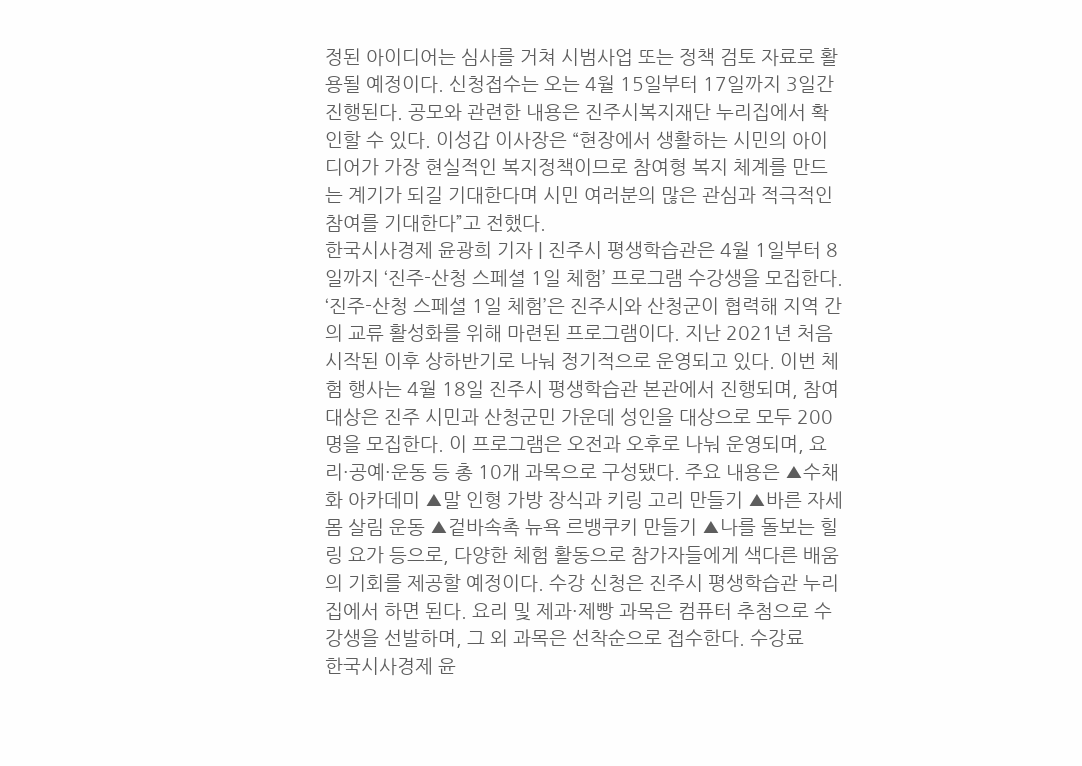정된 아이디어는 심사를 거쳐 시범사업 또는 정책 검토 자료로 활용될 예정이다. 신청접수는 오는 4월 15일부터 17일까지 3일간 진행된다. 공모와 관련한 내용은 진주시복지재단 누리집에서 확인할 수 있다. 이성갑 이사장은 “현장에서 생활하는 시민의 아이디어가 가장 현실적인 복지정책이므로 참여형 복지 체계를 만드는 계기가 되길 기대한다며 시민 여러분의 많은 관심과 적극적인 참여를 기대한다”고 전했다.
한국시사경제 윤광희 기자 | 진주시 평생학습관은 4월 1일부터 8일까지 ‘진주-산청 스페셜 1일 체험’ 프로그램 수강생을 모집한다. ‘진주-산청 스페셜 1일 체험’은 진주시와 산청군이 협력해 지역 간의 교류 활성화를 위해 마련된 프로그램이다. 지난 2021년 처음 시작된 이후 상하반기로 나눠 정기적으로 운영되고 있다. 이번 체험 행사는 4월 18일 진주시 평생학습관 본관에서 진행되며, 참여 대상은 진주 시민과 산청군민 가운데 성인을 대상으로 모두 200명을 모집한다. 이 프로그램은 오전과 오후로 나눠 운영되며, 요리·공예·운동 등 총 10개 과목으로 구성됐다. 주요 내용은 ▲수채화 아카데미 ▲말 인형 가방 장식과 키링 고리 만들기 ▲바른 자세 몸 살림 운동 ▲겉바속촉 뉴욕 르뱅쿠키 만들기 ▲나를 돌보는 힐링 요가 등으로, 다양한 체험 활동으로 참가자들에게 색다른 배움의 기회를 제공할 예정이다. 수강 신청은 진주시 평생학습관 누리집에서 하면 된다. 요리 및 제과·제빵 과목은 컴퓨터 추첨으로 수강생을 선발하며, 그 외 과목은 선착순으로 접수한다. 수강료
한국시사경제 윤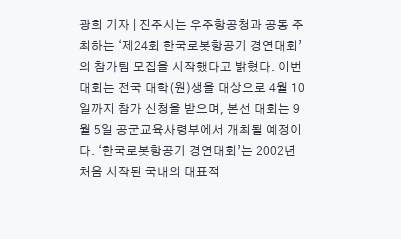광희 기자 | 진주시는 우주항공청과 공동 주최하는 ‘제24회 한국로봇항공기 경연대회’의 참가팀 모집을 시작했다고 밝혔다. 이번 대회는 전국 대학(원)생을 대상으로 4월 10일까지 참가 신청을 받으며, 본선 대회는 9월 5일 공군교육사령부에서 개최될 예정이다. ‘한국로봇항공기 경연대회’는 2002년 처음 시작된 국내의 대표적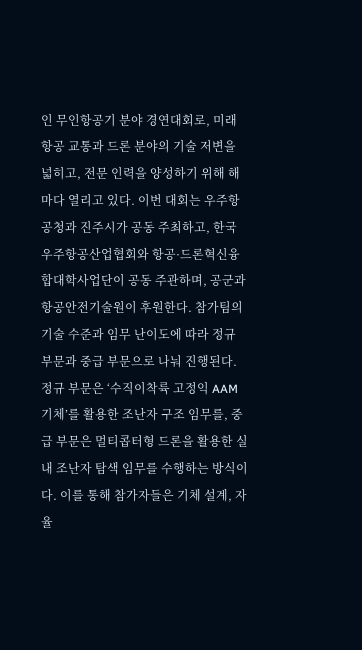인 무인항공기 분야 경연대회로, 미래항공 교통과 드론 분야의 기술 저변을 넓히고, 전문 인력을 양성하기 위해 해마다 열리고 있다. 이번 대회는 우주항공청과 진주시가 공동 주최하고, 한국우주항공산업협회와 항공·드론혁신융합대학사업단이 공동 주관하며, 공군과 항공안전기술원이 후원한다. 참가팀의 기술 수준과 임무 난이도에 따라 정규 부문과 중급 부문으로 나눠 진행된다. 정규 부문은 ‘수직이착륙 고정익 AAM 기체’를 활용한 조난자 구조 임무를, 중급 부문은 멀티콥터형 드론을 활용한 실내 조난자 탐색 임무를 수행하는 방식이다. 이를 통해 참가자들은 기체 설계, 자율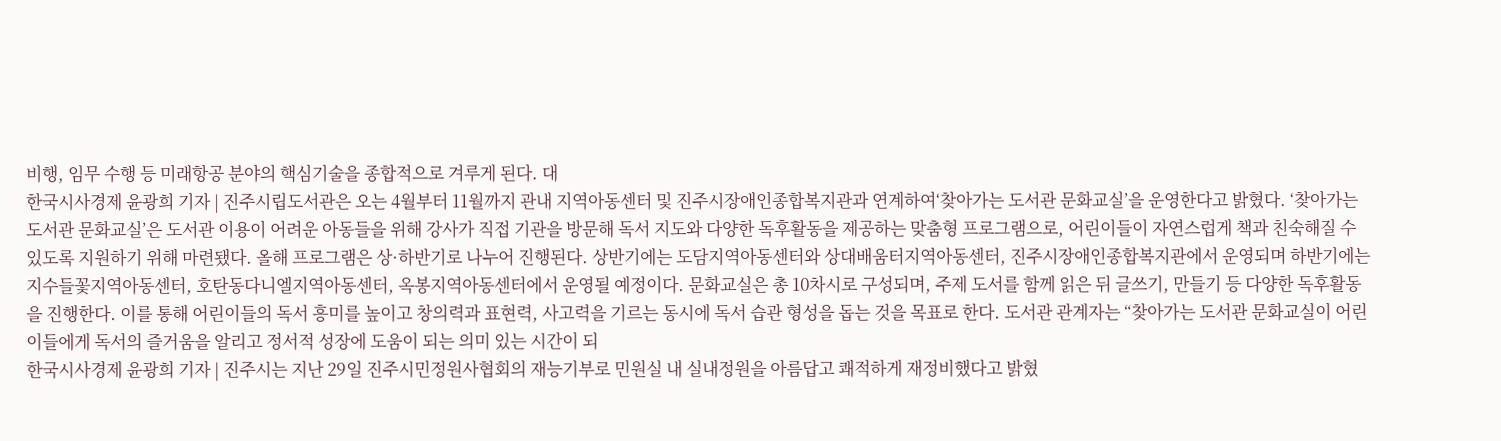비행, 임무 수행 등 미래항공 분야의 핵심기술을 종합적으로 겨루게 된다. 대
한국시사경제 윤광희 기자 | 진주시립도서관은 오는 4월부터 11월까지 관내 지역아동센터 및 진주시장애인종합복지관과 연계하여‘찾아가는 도서관 문화교실’을 운영한다고 밝혔다. ‘찾아가는 도서관 문화교실’은 도서관 이용이 어려운 아동들을 위해 강사가 직접 기관을 방문해 독서 지도와 다양한 독후활동을 제공하는 맞춤형 프로그램으로, 어린이들이 자연스럽게 책과 친숙해질 수 있도록 지원하기 위해 마련됐다. 올해 프로그램은 상·하반기로 나누어 진행된다. 상반기에는 도담지역아동센터와 상대배움터지역아동센터, 진주시장애인종합복지관에서 운영되며 하반기에는 지수들꽃지역아동센터, 호탄동다니엘지역아동센터, 옥봉지역아동센터에서 운영될 예정이다. 문화교실은 총 10차시로 구성되며, 주제 도서를 함께 읽은 뒤 글쓰기, 만들기 등 다양한 독후활동을 진행한다. 이를 통해 어린이들의 독서 흥미를 높이고 창의력과 표현력, 사고력을 기르는 동시에 독서 습관 형성을 돕는 것을 목표로 한다. 도서관 관계자는 “찾아가는 도서관 문화교실이 어린이들에게 독서의 즐거움을 알리고 정서적 성장에 도움이 되는 의미 있는 시간이 되
한국시사경제 윤광희 기자 | 진주시는 지난 29일 진주시민정원사협회의 재능기부로 민원실 내 실내정원을 아름답고 쾌적하게 재정비했다고 밝혔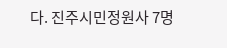다. 진주시민정원사 7명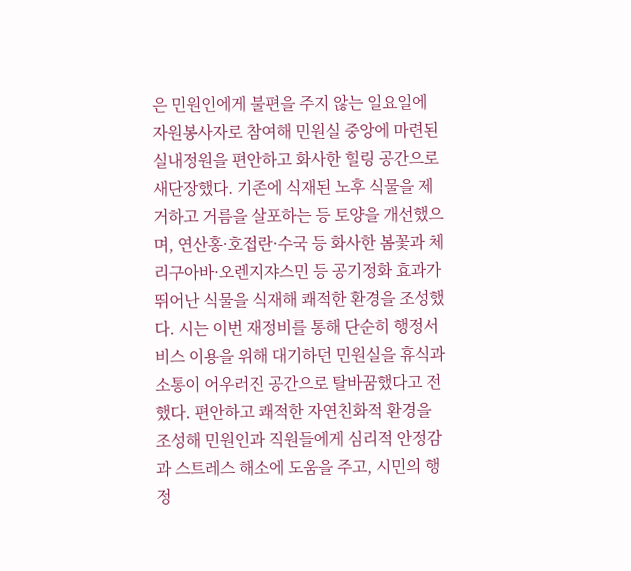은 민원인에게 불편을 주지 않는 일요일에 자원봉사자로 참여해 민원실 중앙에 마련된 실내정원을 편안하고 화사한 힐링 공간으로 새단장했다. 기존에 식재된 노후 식물을 제거하고 거름을 살포하는 등 토양을 개선했으며, 연산홍·호접란·수국 등 화사한 봄꽃과 체리구아바·오렌지쟈스민 등 공기정화 효과가 뛰어난 식물을 식재해 쾌적한 환경을 조성했다. 시는 이번 재정비를 통해 단순히 행정서비스 이용을 위해 대기하던 민원실을 휴식과 소통이 어우러진 공간으로 탈바꿈했다고 전했다. 편안하고 쾌적한 자연친화적 환경을 조성해 민원인과 직원들에게 심리적 안정감과 스트레스 해소에 도움을 주고, 시민의 행정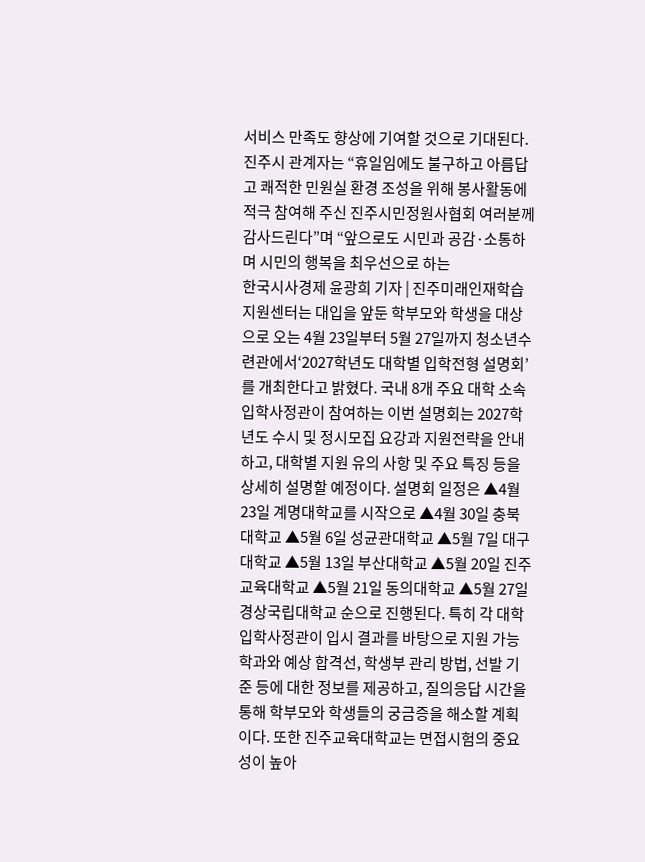서비스 만족도 향상에 기여할 것으로 기대된다. 진주시 관계자는 “휴일임에도 불구하고 아름답고 쾌적한 민원실 환경 조성을 위해 봉사활동에 적극 참여해 주신 진주시민정원사협회 여러분께 감사드린다”며 “앞으로도 시민과 공감·소통하며 시민의 행복을 최우선으로 하는
한국시사경제 윤광희 기자 | 진주미래인재학습지원센터는 대입을 앞둔 학부모와 학생을 대상으로 오는 4월 23일부터 5월 27일까지 청소년수련관에서‘2027학년도 대학별 입학전형 설명회’를 개최한다고 밝혔다. 국내 8개 주요 대학 소속 입학사정관이 참여하는 이번 설명회는 2027학년도 수시 및 정시모집 요강과 지원전략을 안내하고, 대학별 지원 유의 사항 및 주요 특징 등을 상세히 설명할 예정이다. 설명회 일정은 ▲4월 23일 계명대학교를 시작으로 ▲4월 30일 충북대학교 ▲5월 6일 성균관대학교 ▲5월 7일 대구대학교 ▲5월 13일 부산대학교 ▲5월 20일 진주교육대학교 ▲5월 21일 동의대학교 ▲5월 27일 경상국립대학교 순으로 진행된다. 특히 각 대학 입학사정관이 입시 결과를 바탕으로 지원 가능 학과와 예상 합격선, 학생부 관리 방법, 선발 기준 등에 대한 정보를 제공하고, 질의응답 시간을 통해 학부모와 학생들의 궁금증을 해소할 계획이다. 또한 진주교육대학교는 면접시험의 중요성이 높아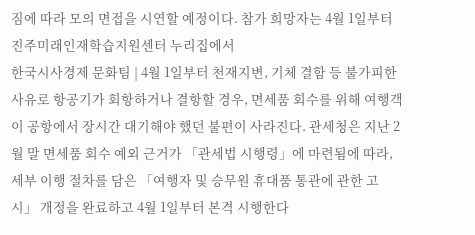짐에 따라 모의 면접을 시연할 예정이다. 참가 희망자는 4월 1일부터 진주미래인재학습지원센터 누리집에서
한국시사경제 문화팀 | 4월 1일부터 천재지변, 기체 결함 등 불가피한 사유로 항공기가 회항하거나 결항할 경우, 면세품 회수를 위해 여행객이 공항에서 장시간 대기해야 했던 불편이 사라진다. 관세청은 지난 2월 말 면세품 회수 예외 근거가 「관세법 시행령」에 마련됨에 따라, 세부 이행 절차를 담은 「여행자 및 승무원 휴대품 통관에 관한 고시」 개정을 완료하고 4월 1일부터 본격 시행한다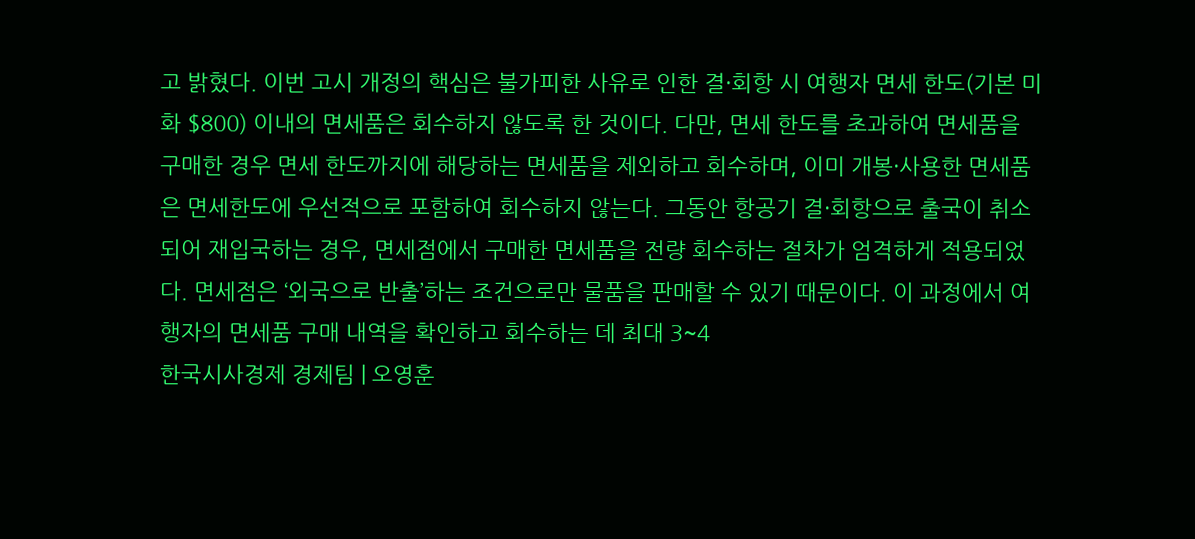고 밝혔다. 이번 고시 개정의 핵심은 불가피한 사유로 인한 결·회항 시 여행자 면세 한도(기본 미화 $800) 이내의 면세품은 회수하지 않도록 한 것이다. 다만, 면세 한도를 초과하여 면세품을 구매한 경우 면세 한도까지에 해당하는 면세품을 제외하고 회수하며, 이미 개봉·사용한 면세품은 면세한도에 우선적으로 포함하여 회수하지 않는다. 그동안 항공기 결·회항으로 출국이 취소되어 재입국하는 경우, 면세점에서 구매한 면세품을 전량 회수하는 절차가 엄격하게 적용되었다. 면세점은 ‘외국으로 반출’하는 조건으로만 물품을 판매할 수 있기 때문이다. 이 과정에서 여행자의 면세품 구매 내역을 확인하고 회수하는 데 최대 3~4
한국시사경제 경제팀 | 오영훈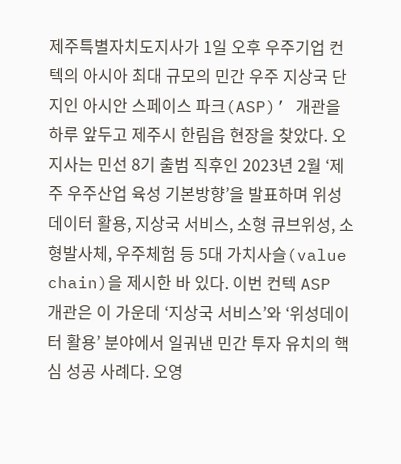제주특별자치도지사가 1일 오후 우주기업 컨텍의 아시아 최대 규모의 민간 우주 지상국 단지인 아시안 스페이스 파크(ASP)’ 개관을 하루 앞두고 제주시 한림읍 현장을 찾았다. 오 지사는 민선 8기 출범 직후인 2023년 2월 ‘제주 우주산업 육성 기본방향’을 발표하며 위성데이터 활용, 지상국 서비스, 소형 큐브위성, 소형발사체, 우주체험 등 5대 가치사슬(value chain)을 제시한 바 있다. 이번 컨텍 ASP 개관은 이 가운데 ‘지상국 서비스’와 ‘위성데이터 활용’ 분야에서 일궈낸 민간 투자 유치의 핵심 성공 사례다. 오영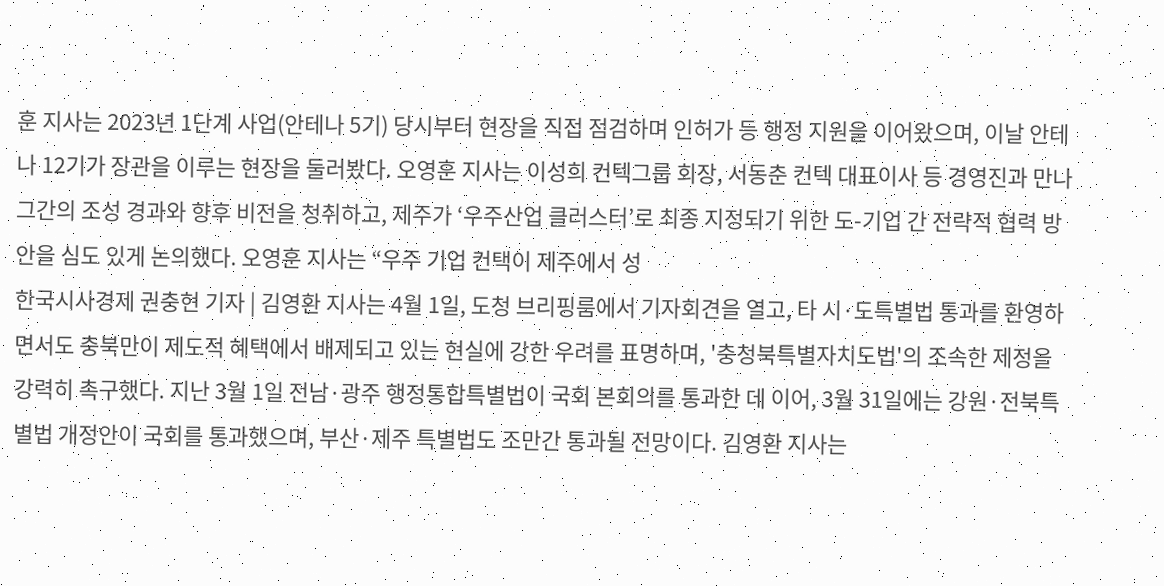훈 지사는 2023년 1단계 사업(안테나 5기) 당시부터 현장을 직접 점검하며 인허가 등 행정 지원을 이어왔으며, 이날 안테나 12기가 장관을 이루는 현장을 둘러봤다. 오영훈 지사는 이성희 컨텍그룹 회장, 서동춘 컨텍 대표이사 등 경영진과 만나 그간의 조성 경과와 향후 비전을 청취하고, 제주가 ‘우주산업 클러스터’로 최종 지정되기 위한 도-기업 간 전략적 협력 방안을 심도 있게 논의했다. 오영훈 지사는 “우주 기업 컨택이 제주에서 성
한국시사경제 권충현 기자 | 김영환 지사는 4월 1일, 도청 브리핑룸에서 기자회견을 열고, 타 시·도특별법 통과를 환영하면서도 충북만이 제도적 혜택에서 배제되고 있는 현실에 강한 우려를 표명하며, '충청북특별자치도법'의 조속한 제정을 강력히 촉구했다. 지난 3월 1일 전남·광주 행정통합특별법이 국회 본회의를 통과한 데 이어, 3월 31일에는 강원·전북특별법 개정안이 국회를 통과했으며, 부산·제주 특별법도 조만간 통과될 전망이다. 김영환 지사는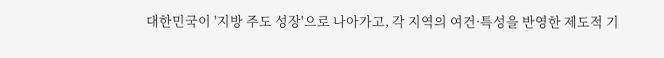대한민국이 '지방 주도 성장'으로 나아가고, 각 지역의 여건·특성을 반영한 제도적 기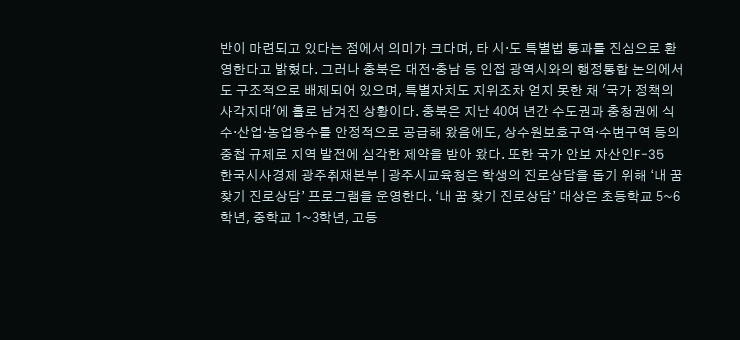반이 마련되고 있다는 점에서 의미가 크다며, 타 시·도 특별법 통과를 진심으로 환영한다고 밝혔다. 그러나 충북은 대전·충남 등 인접 광역시와의 행정통합 논의에서도 구조적으로 배제되어 있으며, 특별자치도 지위조차 얻지 못한 채 '국가 정책의 사각지대'에 홀로 남겨진 상황이다. 충북은 지난 40여 년간 수도권과 충청권에 식수·산업·농업용수를 안정적으로 공급해 왔음에도, 상수원보호구역·수변구역 등의 중첩 규제로 지역 발전에 심각한 제약을 받아 왔다. 또한 국가 안보 자산인F-35
한국시사경제 광주취재본부 | 광주시교육청은 학생의 진로상담을 돕기 위해 ‘내 꿈 찾기 진로상담’ 프로그램을 운영한다. ‘내 꿈 찾기 진로상담’ 대상은 초등학교 5~6학년, 중학교 1~3학년, 고등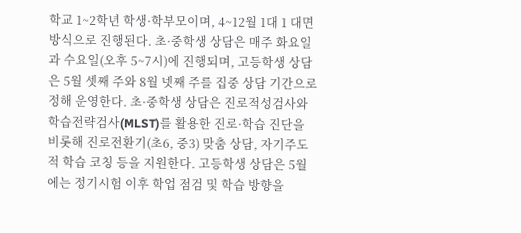학교 1~2학년 학생·학부모이며, 4~12월 1대 1 대면방식으로 진행된다. 초·중학생 상담은 매주 화요일과 수요일(오후 5~7시)에 진행되며, 고등학생 상담은 5월 셋째 주와 8월 넷째 주를 집중 상담 기간으로 정해 운영한다. 초·중학생 상담은 진로적성검사와 학습전략검사(MLST)를 활용한 진로·학습 진단을 비롯해 진로전환기(초6, 중3) 맞춤 상담, 자기주도적 학습 코칭 등을 지원한다. 고등학생 상담은 5월에는 정기시험 이후 학업 점검 및 학습 방향을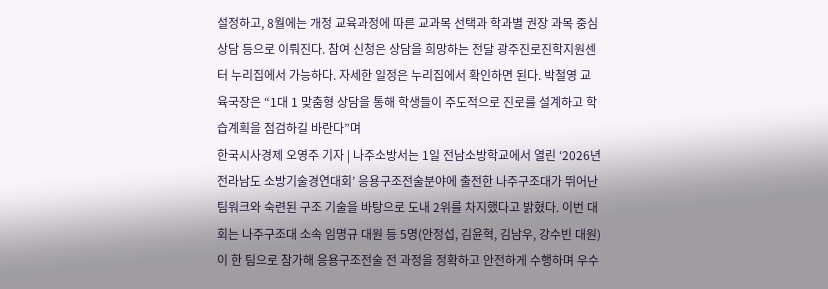설정하고, 8월에는 개정 교육과정에 따른 교과목 선택과 학과별 권장 과목 중심 상담 등으로 이뤄진다. 참여 신청은 상담을 희망하는 전달 광주진로진학지원센터 누리집에서 가능하다. 자세한 일정은 누리집에서 확인하면 된다. 박철영 교육국장은 “1대 1 맞춤형 상담을 통해 학생들이 주도적으로 진로를 설계하고 학습계획을 점검하길 바란다”며
한국시사경제 오영주 기자 | 나주소방서는 1일 전남소방학교에서 열린 ‘2026년 전라남도 소방기술경연대회’ 응용구조전술분야에 출전한 나주구조대가 뛰어난 팀워크와 숙련된 구조 기술을 바탕으로 도내 2위를 차지했다고 밝혔다. 이번 대회는 나주구조대 소속 임명규 대원 등 5명(안정섭, 김윤혁, 김남우, 강수빈 대원)이 한 팀으로 참가해 응용구조전술 전 과정을 정확하고 안전하게 수행하며 우수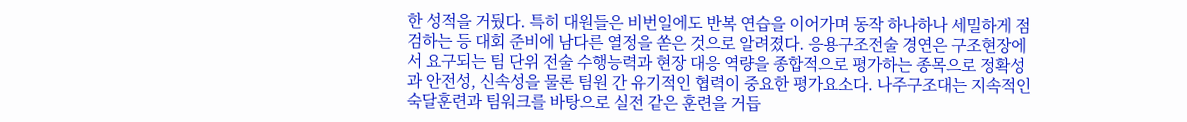한 성적을 거뒀다. 특히 대원들은 비번일에도 반복 연습을 이어가며 동작 하나하나 세밀하게 점검하는 등 대회 준비에 남다른 열정을 쏟은 것으로 알려졌다. 응용구조전술 경연은 구조현장에서 요구되는 팀 단위 전술 수행능력과 현장 대응 역량을 종합적으로 평가하는 종목으로 정확성과 안전성, 신속성을 물론 팀원 간 유기적인 협력이 중요한 평가요소다. 나주구조대는 지속적인 숙달훈련과 팀워크를 바탕으로 실전 같은 훈련을 거듭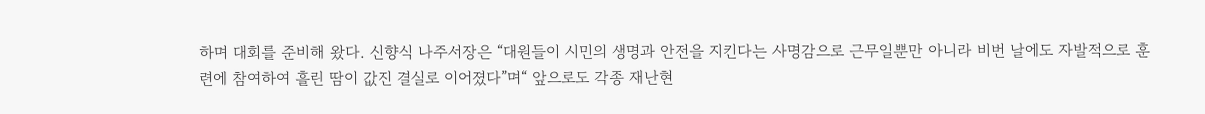하며 대회를 준비해 왔다. 신향식 나주서장은 “대원들이 시민의 생명과 안전을 지킨다는 사명감으로 근무일뿐만 아니라 비번 날에도 자발적으로 훈련에 참여하여 흘린 땀이 값진 결실로 이어졌다”며“ 앞으로도 각종 재난현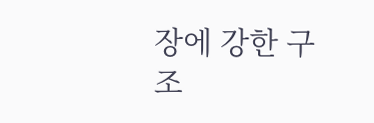장에 강한 구조